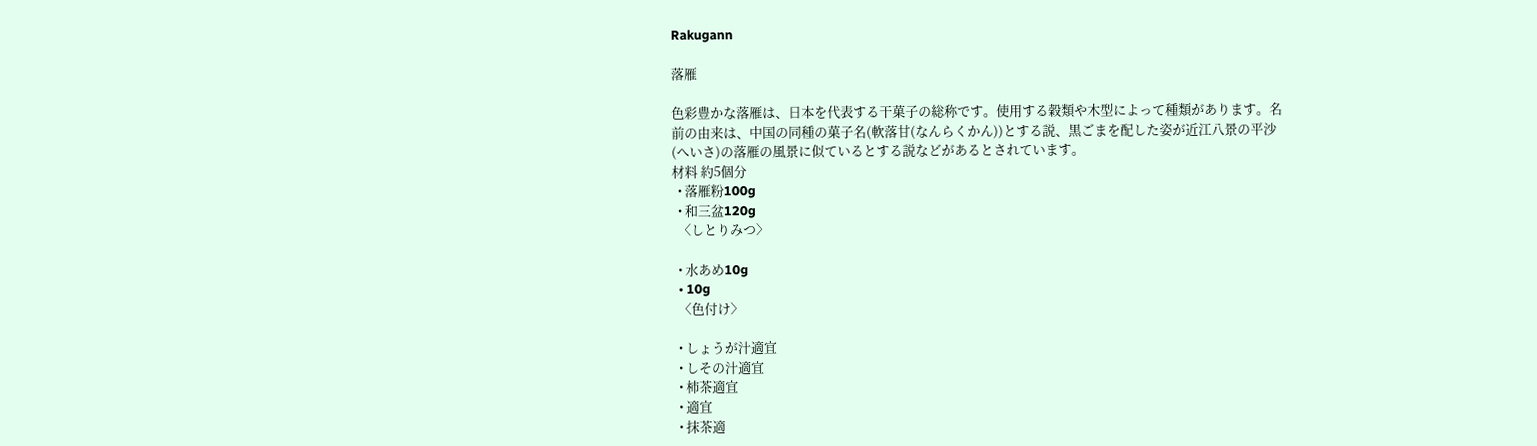Rakugann

落雁

色彩豊かな落雁は、日本を代表する干菓子の総称です。使用する穀類や木型によって種類があります。名前の由来は、中国の同種の菓子名(軟落甘(なんらくかん))とする説、黒ごまを配した姿が近江八景の平沙(へいさ)の落雁の風景に似ているとする説などがあるとされています。
材料 約5個分
  • 落雁粉100g
  • 和三盆120g
  〈しとりみつ〉

  • 水あめ10g
  • 10g
  〈色付け〉

  • しょうが汁適宜
  • しその汁適宜
  • 柿茶適宜
  • 適宜
  • 抹茶適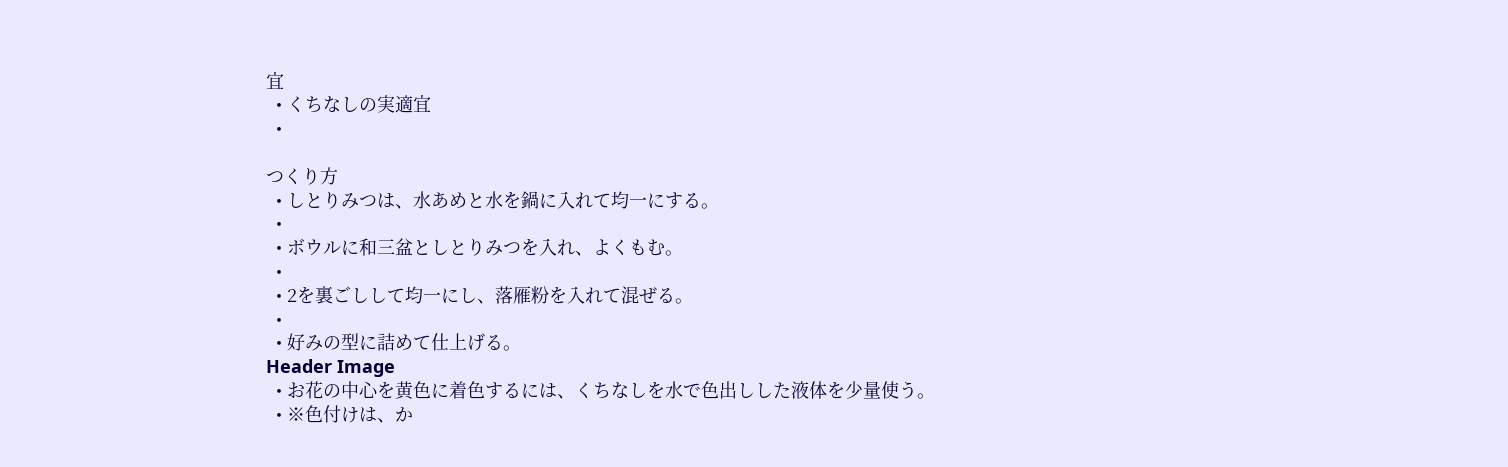宜
  • くちなしの実適宜
  •

つくり方
  • しとりみつは、水あめと水を鍋に入れて均一にする。
  •
  • ボウルに和三盆としとりみつを入れ、よくもむ。
  •
  • 2を裏ごしして均一にし、落雁粉を入れて混ぜる。
  •
  • 好みの型に詰めて仕上げる。
Header Image
  • お花の中心を黄色に着色するには、くちなしを水で色出しした液体を少量使う。
  • ※色付けは、か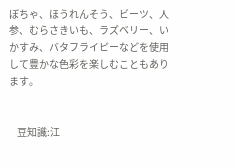ぼちゃ、ほうれんそう、ビーツ、人参、むらさきいも、ラズベリー、いかすみ、バタフライピーなどを使用して豊かな色彩を楽しむこともあります。


    豆知識:江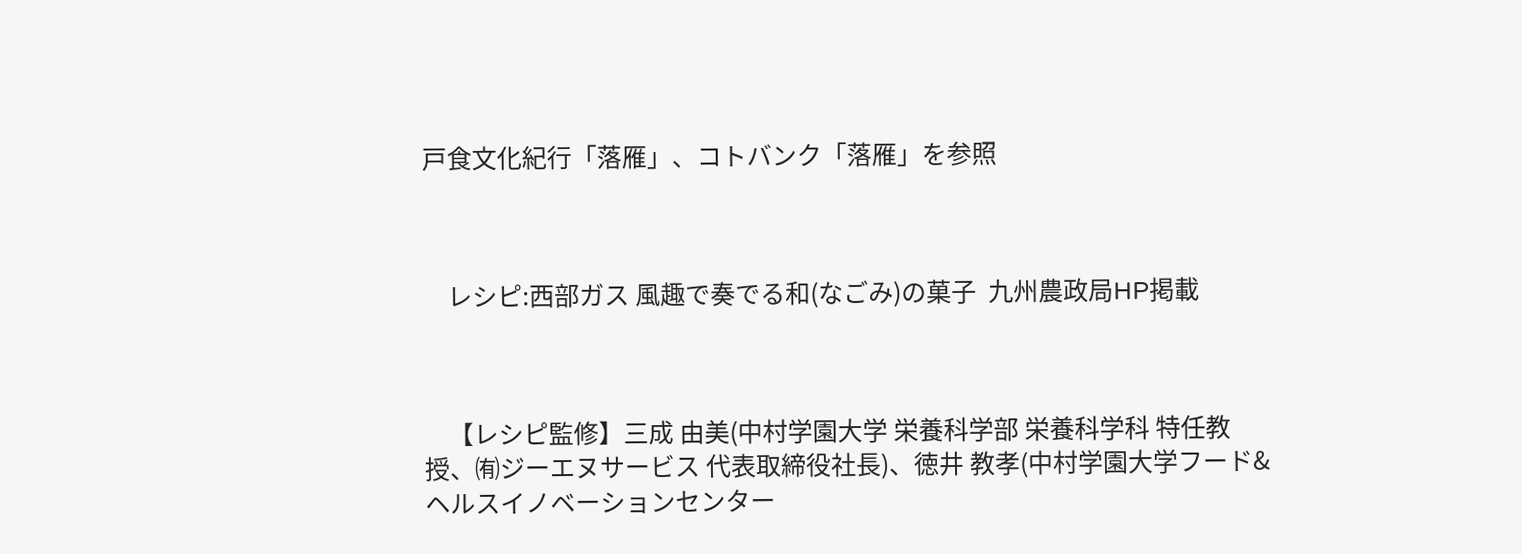戸食文化紀行「落雁」、コトバンク「落雁」を参照



    レシピ:西部ガス 風趣で奏でる和(なごみ)の菓子  九州農政局HP掲載



    【レシピ監修】三成 由美(中村学園大学 栄養科学部 栄養科学科 特任教授、㈲ジーエヌサービス 代表取締役社長)、徳井 教孝(中村学園大学フード&ヘルスイノベーションセンター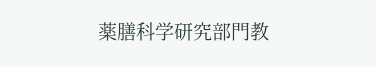薬膳科学研究部門教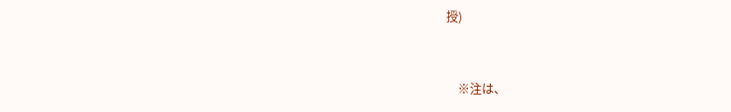授)



    ※注は、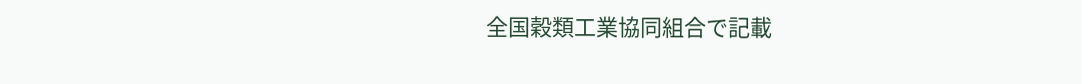全国穀類工業協同組合で記載